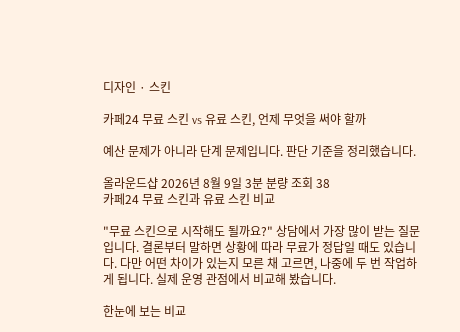디자인 · 스킨

카페24 무료 스킨 vs 유료 스킨, 언제 무엇을 써야 할까

예산 문제가 아니라 단계 문제입니다. 판단 기준을 정리했습니다.

올라운드샵 2026년 8월 9일 3분 분량 조회 38
카페24 무료 스킨과 유료 스킨 비교

"무료 스킨으로 시작해도 될까요?" 상담에서 가장 많이 받는 질문입니다. 결론부터 말하면 상황에 따라 무료가 정답일 때도 있습니다. 다만 어떤 차이가 있는지 모른 채 고르면, 나중에 두 번 작업하게 됩니다. 실제 운영 관점에서 비교해 봤습니다.

한눈에 보는 비교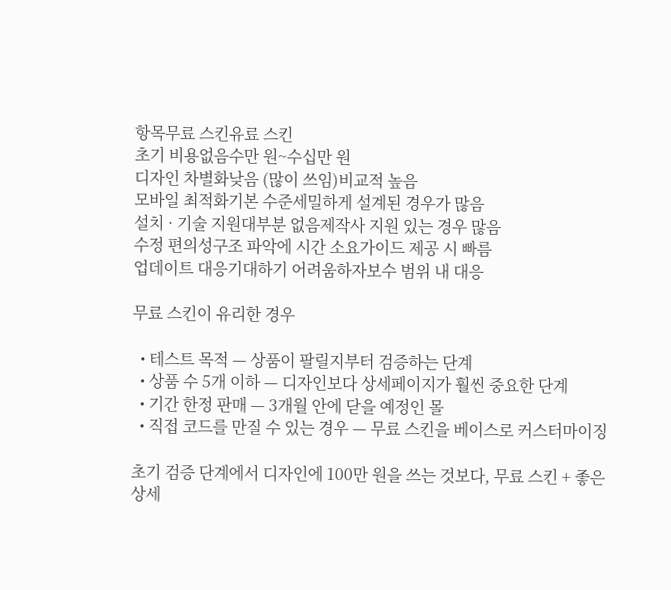항목무료 스킨유료 스킨
초기 비용없음수만 원~수십만 원
디자인 차별화낮음 (많이 쓰임)비교적 높음
모바일 최적화기본 수준세밀하게 설계된 경우가 많음
설치 · 기술 지원대부분 없음제작사 지원 있는 경우 많음
수정 편의성구조 파악에 시간 소요가이드 제공 시 빠름
업데이트 대응기대하기 어려움하자보수 범위 내 대응

무료 스킨이 유리한 경우

  • 테스트 목적 — 상품이 팔릴지부터 검증하는 단계
  • 상품 수 5개 이하 — 디자인보다 상세페이지가 훨씬 중요한 단계
  • 기간 한정 판매 — 3개월 안에 닫을 예정인 몰
  • 직접 코드를 만질 수 있는 경우 — 무료 스킨을 베이스로 커스터마이징

초기 검증 단계에서 디자인에 100만 원을 쓰는 것보다, 무료 스킨 + 좋은 상세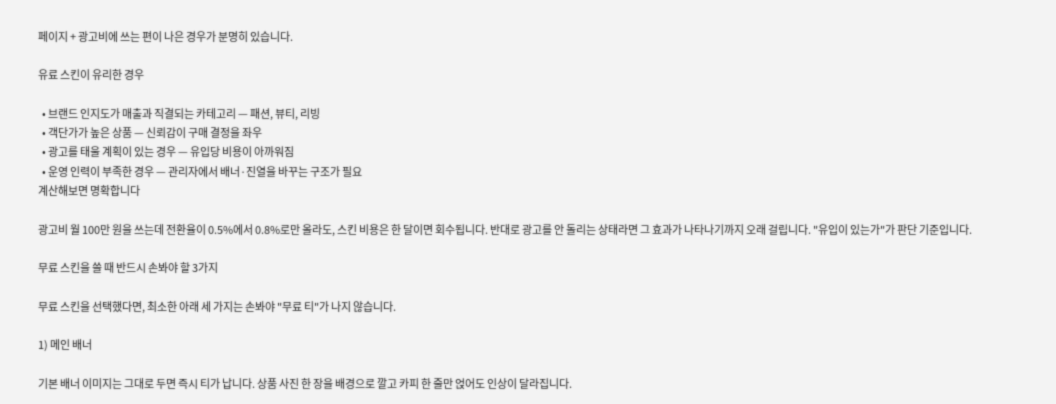페이지 + 광고비에 쓰는 편이 나은 경우가 분명히 있습니다.

유료 스킨이 유리한 경우

  • 브랜드 인지도가 매출과 직결되는 카테고리 — 패션, 뷰티, 리빙
  • 객단가가 높은 상품 — 신뢰감이 구매 결정을 좌우
  • 광고를 태울 계획이 있는 경우 — 유입당 비용이 아까워짐
  • 운영 인력이 부족한 경우 — 관리자에서 배너·진열을 바꾸는 구조가 필요
계산해보면 명확합니다

광고비 월 100만 원을 쓰는데 전환율이 0.5%에서 0.8%로만 올라도, 스킨 비용은 한 달이면 회수됩니다. 반대로 광고를 안 돌리는 상태라면 그 효과가 나타나기까지 오래 걸립니다. "유입이 있는가"가 판단 기준입니다.

무료 스킨을 쓸 때 반드시 손봐야 할 3가지

무료 스킨을 선택했다면, 최소한 아래 세 가지는 손봐야 "무료 티"가 나지 않습니다.

1) 메인 배너

기본 배너 이미지는 그대로 두면 즉시 티가 납니다. 상품 사진 한 장을 배경으로 깔고 카피 한 줄만 얹어도 인상이 달라집니다.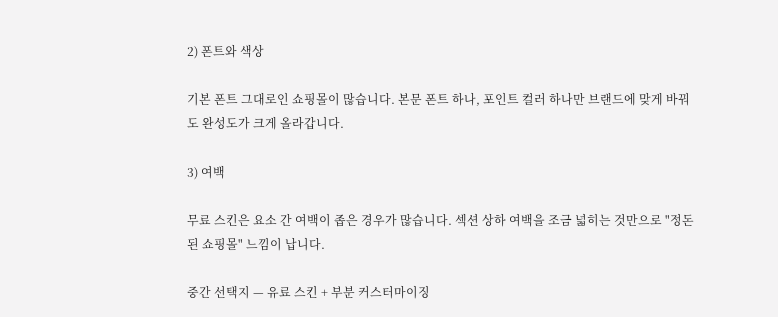2) 폰트와 색상

기본 폰트 그대로인 쇼핑몰이 많습니다. 본문 폰트 하나, 포인트 컬러 하나만 브랜드에 맞게 바꿔도 완성도가 크게 올라갑니다.

3) 여백

무료 스킨은 요소 간 여백이 좁은 경우가 많습니다. 섹션 상하 여백을 조금 넓히는 것만으로 "정돈된 쇼핑몰" 느낌이 납니다.

중간 선택지 — 유료 스킨 + 부분 커스터마이징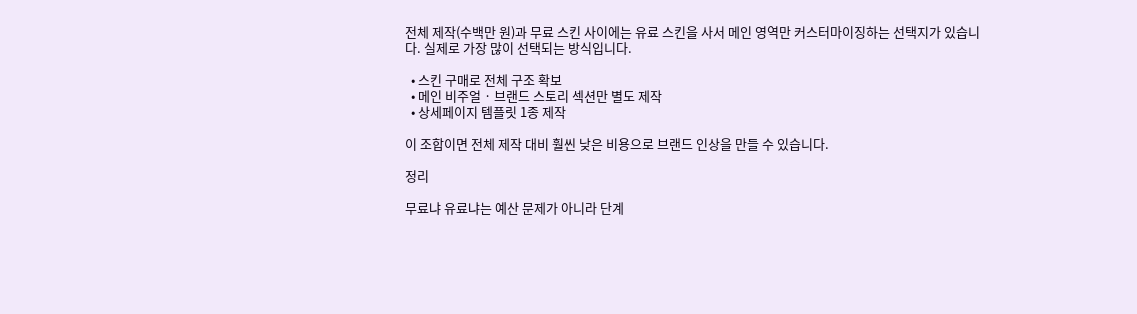전체 제작(수백만 원)과 무료 스킨 사이에는 유료 스킨을 사서 메인 영역만 커스터마이징하는 선택지가 있습니다. 실제로 가장 많이 선택되는 방식입니다.

  • 스킨 구매로 전체 구조 확보
  • 메인 비주얼 · 브랜드 스토리 섹션만 별도 제작
  • 상세페이지 템플릿 1종 제작

이 조합이면 전체 제작 대비 훨씬 낮은 비용으로 브랜드 인상을 만들 수 있습니다.

정리

무료냐 유료냐는 예산 문제가 아니라 단계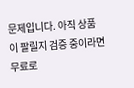문제입니다. 아직 상품이 팔릴지 검증 중이라면 무료로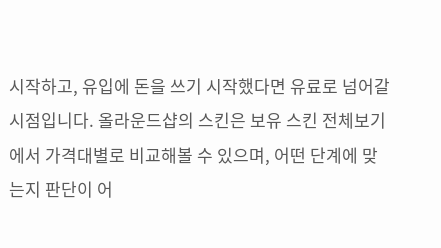시작하고, 유입에 돈을 쓰기 시작했다면 유료로 넘어갈 시점입니다. 올라운드샵의 스킨은 보유 스킨 전체보기에서 가격대별로 비교해볼 수 있으며, 어떤 단계에 맞는지 판단이 어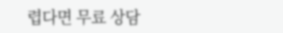렵다면 무료 상담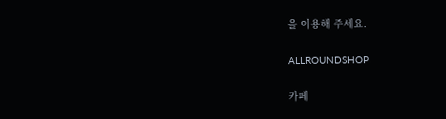을 이용해 주세요.

ALLROUNDSHOP

카페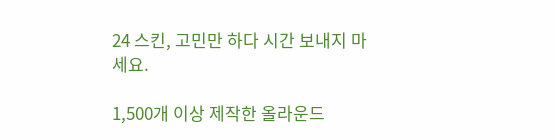24 스킨, 고민만 하다 시간 보내지 마세요.

1,500개 이상 제작한 올라운드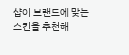샵이 브랜드에 맞는 스킨을 추천해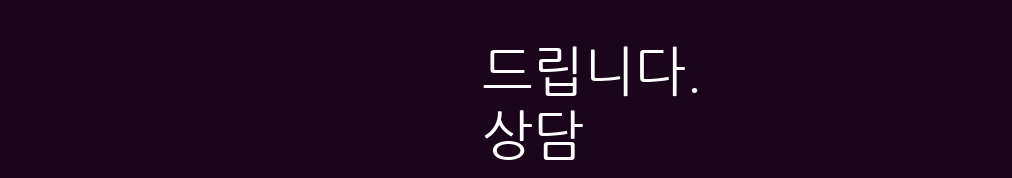드립니다.
상담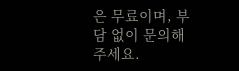은 무료이며, 부담 없이 문의해 주세요.